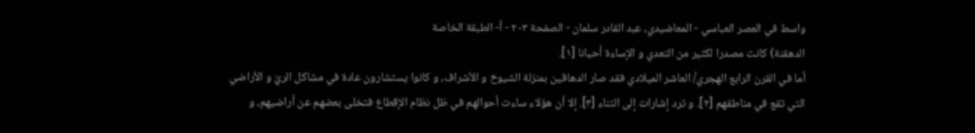واسط في العصر العباسي - المعاضيدي، عبد القادر سلمان - الصفحة ٢٠٣ - أ- الطبقة الخاصة
الدهقنة) كانت مصدرا لكثير من التعدي و الإساءة أحيانا [١].
أما في القرن الرابع الهجري/ العاشر الميلادي فقد صار الدهاقين بمنزلة الشيوخ و الأشراف، و كانوا يستشارون عادة في مشاكل الريّ و الأراضي التي تقع في مناطقهم [٢]. و ترد إشارات إلى التناء [٣]. إلا أن هؤلاء ساءت أحوالهم في ظل نظام الإقطاع فتخلى بعضهم عن أراضيهم، و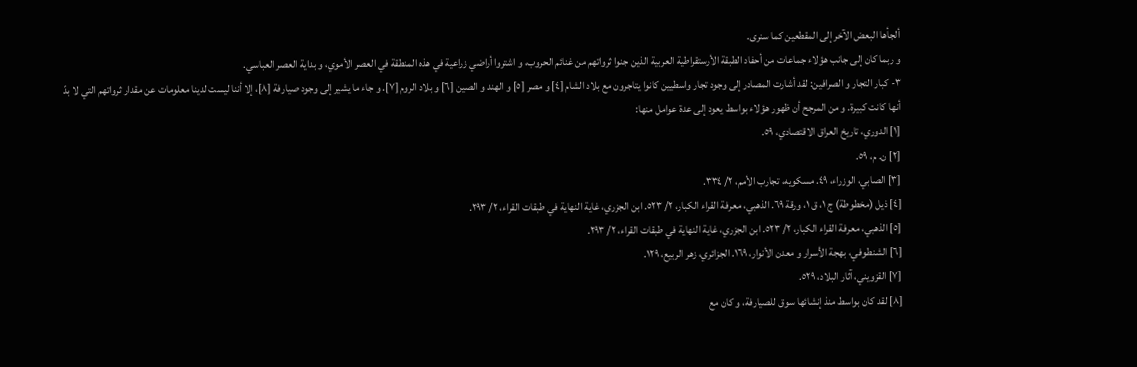ألجأها البعض الآخر إلى المقطعين كما سنرى.
و ربما كان إلى جانب هؤلاء جماعات من أحفاد الطبقة الأرستقراطية العربية الذين جنوا ثرواتهم من غنائم الحروب، و اشتروا أراضي زراعية في هذه المنطقة في العصر الأموي، و بداية العصر العباسي.
٣- كبار التجار و الصرافين: لقد أشارت المصادر إلى وجود تجار واسطيين كانوا يتاجرون مع بلاد الشام [٤] و مصر [٥] و الهند و الصين [٦] و بلاد الروم [٧]. و جاء ما يشير إلى وجود صيارفة [٨]، إلا أننا ليست لدينا معلومات عن مقدار ثرواتهم التي لا بدّ أنها كانت كبيرة. و من المرجح أن ظهور هؤلاء بواسط يعود إلى عدة عوامل منها:
[١] الدوري، تاريخ العراق الاقتصادي، ٥٩.
[٢] ن. م، ٥٩.
[٣] الصابي، الوزراء، ٤٩. مسكويه، تجارب الأمم، ٢/ ٣٣٤.
[٤] ذيل (مخطوطة) ج ١، ق ١، ورقة ٦٩. الذهبي، معرفة القراء الكبار، ٢/ ٥٢٣. ابن الجزري، غاية النهاية في طبقات القراء، ٢/ ٢٩٣.
[٥] الذهبي، معرفة القراء الكبار، ٢/ ٥٢٣. ابن الجزري، غاية النهاية في طبقات القراء، ٢/ ٢٩٣.
[٦] الشنطوفي، بهجة الأسرار و معدن الأنوار، ١٦٩. الجزائري، زهر الربيع، ١٢٩.
[٧] القزويني، آثار البلاد، ٥٢٩.
[٨] لقد كان بواسط منذ إنشائها سوق للصيارفة، و كان مع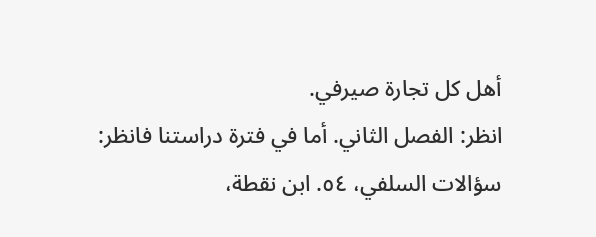أهل كل تجارة صيرفي.
انظر: الفصل الثاني. أما في فترة دراستنا فانظر: سؤالات السلفي، ٥٤. ابن نقطة،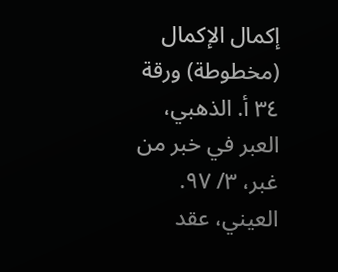إكمال الإكمال (مخطوطة) ورقة ٣٤ أ. الذهبي، العبر في خبر من غبر، ٣/ ٩٧. العيني، عقد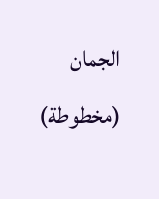الجمان (مخطوطة)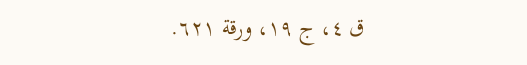ق ٤، ج ١٩، ورقة ٦٢١.